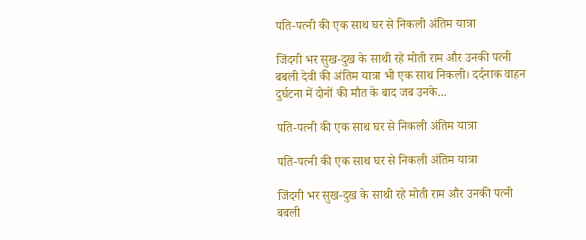पति-पत्नी की एक साथ घर से निकली अंतिम यात्रा

जिंदगी भर सुख-दुख के साथी रहे मोती राम और उनकी पत्नी बबली देवी की अंतिम यात्रा भी एक साथ निकली। दर्दनाक वाहन दुर्घटना में दोनों की मौत के बाद जब उनके...

पति-पत्नी की एक साथ घर से निकली अंतिम यात्रा

पति-पत्नी की एक साथ घर से निकली अंतिम यात्रा

जिंदगी भर सुख-दुख के साथी रहे मोती राम और उनकी पत्नी बबली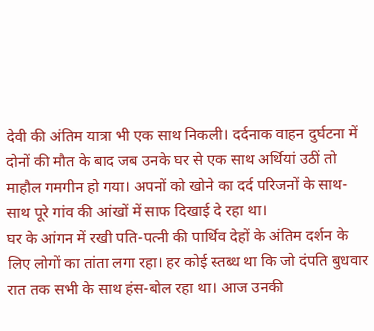देवी की अंतिम यात्रा भी एक साथ निकली। दर्दनाक वाहन दुर्घटना में दोनों की मौत के बाद जब उनके घर से एक साथ अर्थियां उठीं तो माहौल गमगीन हो गया। अपनों को खोने का दर्द परिजनों के साथ-साथ पूरे गांव की आंखों में साफ दिखाई दे रहा था।
घर के आंगन में रखी पति-पत्नी की पार्थिव देहों के अंतिम दर्शन के लिए लोगों का तांता लगा रहा। हर कोई स्तब्ध था कि जो दंपति बुधवार रात तक सभी के साथ हंस-बोल रहा था। आज उनकी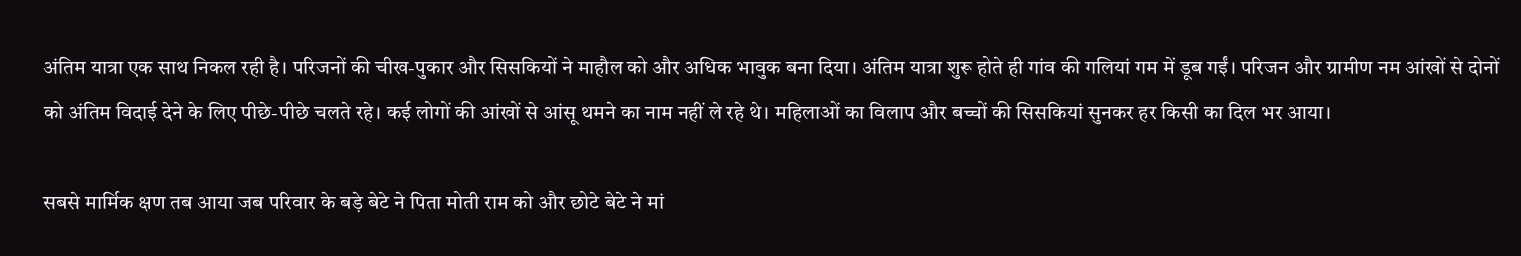अंतिम यात्रा एक साथ निकल रही है। परिजनों की चीख-पुकार और सिसकियों ने माहौल को और अधिक भावुक बना दिया। अंतिम यात्रा शुरू होते ही गांव की गलियां गम में डूब गईं। परिजन और ग्रामीण नम आंखों से दोनों को अंतिम विदाई देने के लिए पीछे-पीछे चलते रहे। कई लोगों की आंखों से आंसू थमने का नाम नहीं ले रहे थे। महिलाओं का विलाप और बच्चों की सिसकियां सुनकर हर किसी का दिल भर आया।

सबसे मार्मिक क्षण तब आया जब परिवार के बड़े बेटे ने पिता मोती राम को और छोटे बेटे ने मां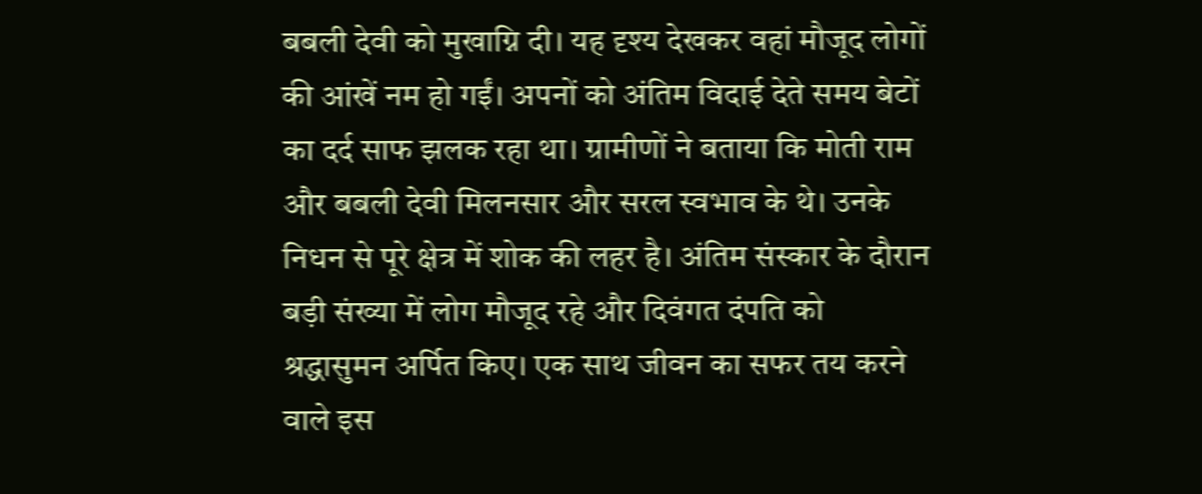बबली देवी को मुखाग्नि दी। यह दृश्य देखकर वहां मौजूद लोगों की आंखें नम हो गईं। अपनों को अंतिम विदाई देते समय बेटों का दर्द साफ झलक रहा था। ग्रामीणों ने बताया कि मोती राम और बबली देवी मिलनसार और सरल स्वभाव के थे। उनके निधन से पूरे क्षेत्र में शोक की लहर है। अंतिम संस्कार के दौरान बड़ी संख्या में लोग मौजूद रहे और दिवंगत दंपति को श्रद्धासुमन अर्पित किए। एक साथ जीवन का सफर तय करने वाले इस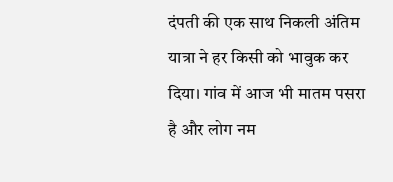दंपती की एक साथ निकली अंतिम यात्रा ने हर किसी को भावुक कर दिया। गांव में आज भी मातम पसरा है और लोग नम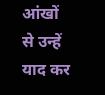आंखों से उन्हें याद कर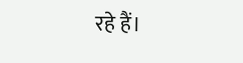रहे हैं।